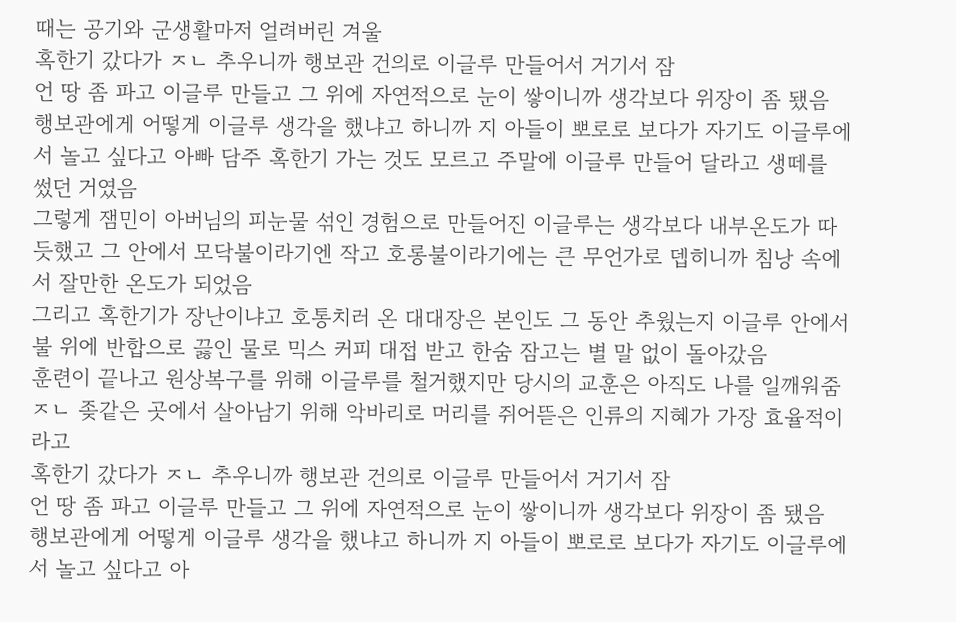때는 공기와 군생활마저 얼려버린 겨울
혹한기 갔다가 ㅈㄴ 추우니까 행보관 건의로 이글루 만들어서 거기서 잠
언 땅 좀 파고 이글루 만들고 그 위에 자연적으로 눈이 쌓이니까 생각보다 위장이 좀 됐음
행보관에게 어떻게 이글루 생각을 했냐고 하니까 지 아들이 뽀로로 보다가 자기도 이글루에서 놀고 싶다고 아빠 담주 혹한기 가는 것도 모르고 주말에 이글루 만들어 달라고 생떼를 썼던 거였음
그렇게 잼민이 아버님의 피눈물 섞인 경험으로 만들어진 이글루는 생각보다 내부온도가 따듯했고 그 안에서 모닥불이라기엔 작고 호롱불이라기에는 큰 무언가로 뎁히니까 침낭 속에서 잘만한 온도가 되었음
그리고 혹한기가 장난이냐고 호통치러 온 대대장은 본인도 그 동안 추웠는지 이글루 안에서 불 위에 반합으로 끓인 물로 믹스 커피 대접 받고 한숨 잠고는 별 말 없이 돌아갔음
훈련이 끝나고 원상복구를 위해 이글루를 철거했지만 당시의 교훈은 아직도 나를 일깨워줌
ㅈㄴ 좆같은 곳에서 살아남기 위해 악바리로 머리를 쥐어뜯은 인류의 지혜가 가장 효율적이라고
혹한기 갔다가 ㅈㄴ 추우니까 행보관 건의로 이글루 만들어서 거기서 잠
언 땅 좀 파고 이글루 만들고 그 위에 자연적으로 눈이 쌓이니까 생각보다 위장이 좀 됐음
행보관에게 어떻게 이글루 생각을 했냐고 하니까 지 아들이 뽀로로 보다가 자기도 이글루에서 놀고 싶다고 아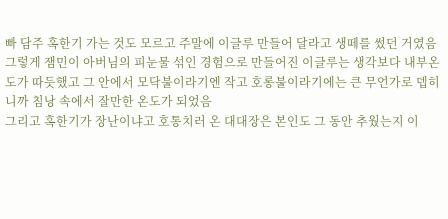빠 담주 혹한기 가는 것도 모르고 주말에 이글루 만들어 달라고 생떼를 썼던 거였음
그렇게 잼민이 아버님의 피눈물 섞인 경험으로 만들어진 이글루는 생각보다 내부온도가 따듯했고 그 안에서 모닥불이라기엔 작고 호롱불이라기에는 큰 무언가로 뎁히니까 침낭 속에서 잘만한 온도가 되었음
그리고 혹한기가 장난이냐고 호통치러 온 대대장은 본인도 그 동안 추웠는지 이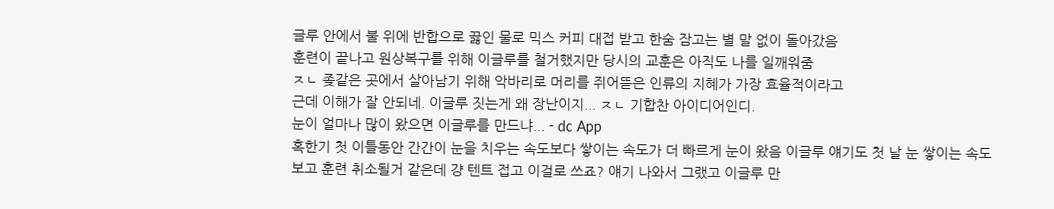글루 안에서 불 위에 반합으로 끓인 물로 믹스 커피 대접 받고 한숨 잠고는 별 말 없이 돌아갔음
훈련이 끝나고 원상복구를 위해 이글루를 철거했지만 당시의 교훈은 아직도 나를 일깨워줌
ㅈㄴ 좆같은 곳에서 살아남기 위해 악바리로 머리를 쥐어뜯은 인류의 지혜가 가장 효율적이라고
근데 이해가 잘 안되네. 이글루 짓는게 왜 장난이지... ㅈㄴ 기합찬 아이디어인디.
눈이 얼마나 많이 왔으면 이글루를 만드냐... - dc App
혹한기 첫 이틀동안 간간이 눈을 치우는 속도보다 쌓이는 속도가 더 빠르게 눈이 왔음 이글루 얘기도 첫 날 눈 쌓이는 속도보고 훈련 취소될거 같은데 걍 텐트 접고 이걸로 쓰죠? 얘기 나와서 그랬고 이글루 만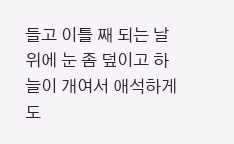들고 이틀 째 되는 날 위에 눈 좀 덮이고 하늘이 개여서 애석하게도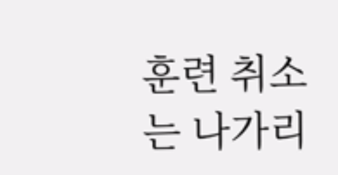훈련 취소는 나가리